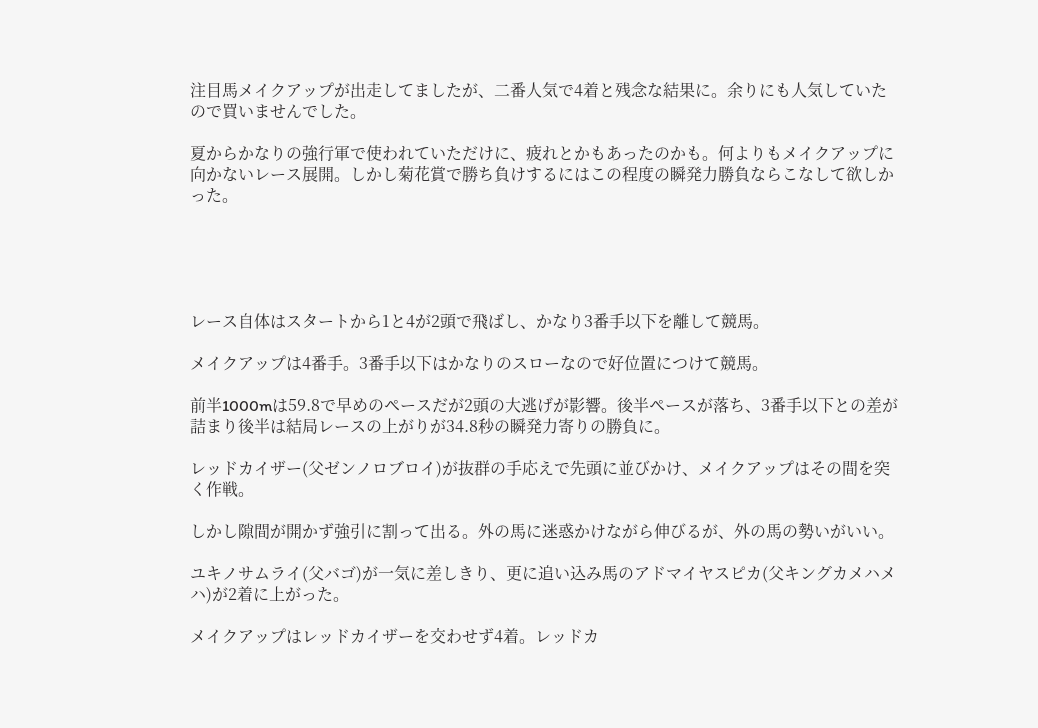注目馬メイクアップが出走してましたが、二番人気で4着と残念な結果に。余りにも人気していたので買いませんでした。

夏からかなりの強行軍で使われていただけに、疲れとかもあったのかも。何よりもメイクアップに向かないレース展開。しかし菊花賞で勝ち負けするにはこの程度の瞬発力勝負ならこなして欲しかった。





レース自体はスタートから1と4が2頭で飛ばし、かなり3番手以下を離して競馬。

メイクアップは4番手。3番手以下はかなりのスローなので好位置につけて競馬。

前半1000mは59.8で早めのペースだが2頭の大逃げが影響。後半ペースが落ち、3番手以下との差が詰まり後半は結局レースの上がりが34.8秒の瞬発力寄りの勝負に。

レッドカイザー(父ゼンノロブロイ)が抜群の手応えで先頭に並びかけ、メイクアップはその間を突く作戦。

しかし隙間が開かず強引に割って出る。外の馬に迷惑かけながら伸びるが、外の馬の勢いがいい。

ユキノサムライ(父バゴ)が一気に差しきり、更に追い込み馬のアドマイヤスピカ(父キングカメハメハ)が2着に上がった。

メイクアップはレッドカイザーを交わせず4着。レッドカ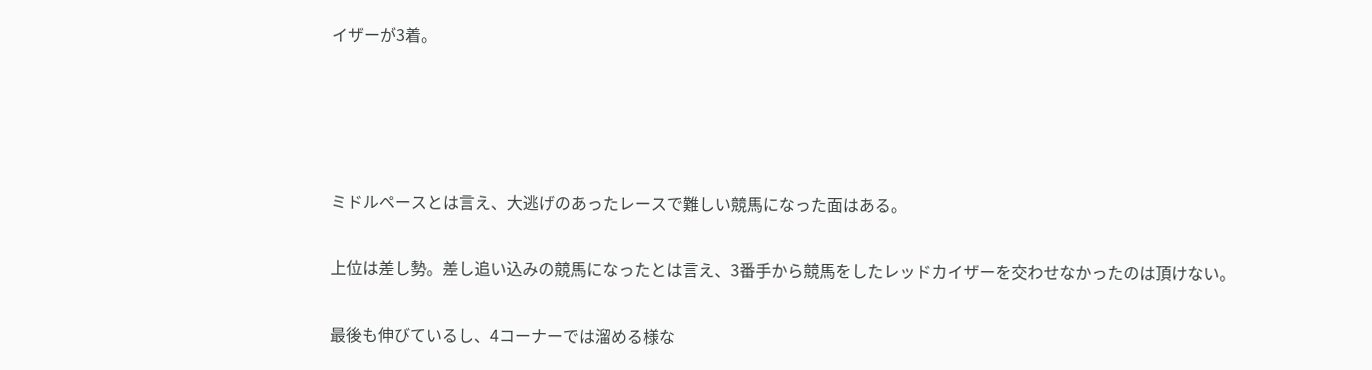イザーが3着。




ミドルペースとは言え、大逃げのあったレースで難しい競馬になった面はある。

上位は差し勢。差し追い込みの競馬になったとは言え、3番手から競馬をしたレッドカイザーを交わせなかったのは頂けない。

最後も伸びているし、4コーナーでは溜める様な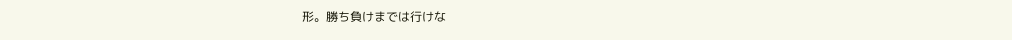形。勝ち負けまでは行けな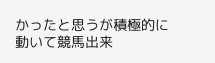かったと思うが積極的に動いて競馬出来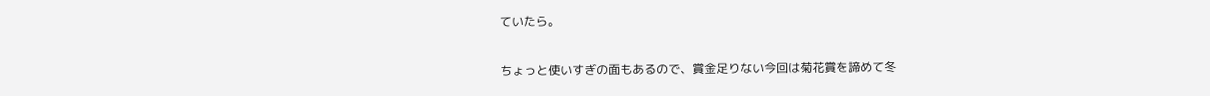ていたら。

ちょっと使いすぎの面もあるので、賞金足りない今回は菊花賞を諦めて冬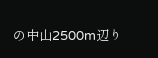の中山2500m辺り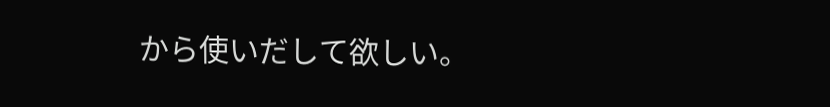から使いだして欲しい。